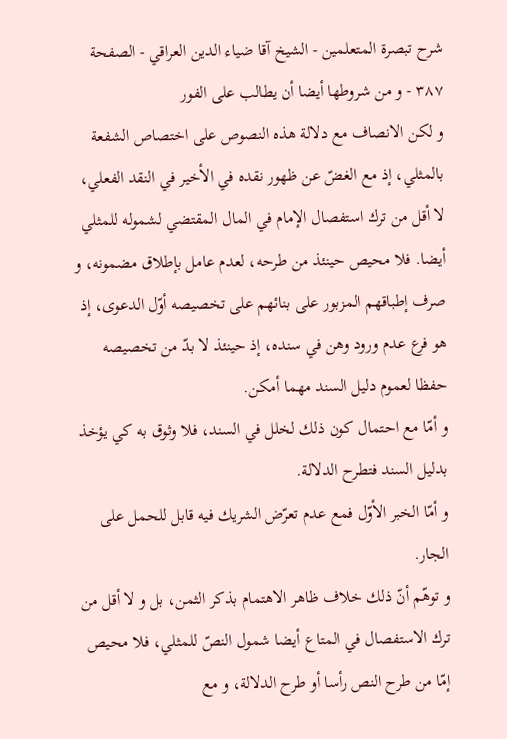شرح تبصرة المتعلمين - الشيخ آقا ضياء الدين العراقي - الصفحة ٣٨٧ - و من شروطها أيضا أن يطالب على الفور
و لكن الانصاف مع دلالة هذه النصوص على اختصاص الشفعة بالمثلي، إذ مع الغضّ عن ظهور نقده في الأخير في النقد الفعلي، لا أقل من ترك استفصال الإمام في المال المقتضي لشموله للمثلي أيضا. فلا محيص حينئذ من طرحه، لعدم عامل بإطلاق مضمونه، و صرف إطباقهم المزبور على بنائهم على تخصيصه أوّل الدعوى، إذ هو فرع عدم ورود وهن في سنده، إذ حينئذ لا بدّ من تخصيصه حفظا لعموم دليل السند مهما أمكن.
و أمّا مع احتمال كون ذلك لخلل في السند، فلا وثوق به كي يؤخذ بدليل السند فتطرح الدلالة.
و أمّا الخبر الأوّل فمع عدم تعرّض الشريك فيه قابل للحمل على الجار.
و توهّم أنّ ذلك خلاف ظاهر الاهتمام بذكر الثمن، بل و لا أقل من ترك الاستفصال في المتاع أيضا شمول النصّ للمثلي، فلا محيص إمّا من طرح النص رأسا أو طرح الدلالة، و مع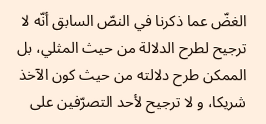الغضّ عما ذكرنا في النصّ السابق أنّه لا ترجيح لطرح الدلالة من حيث المثلي، بل الممكن طرح دلالته من حيث كون الآخذ شريكا، و لا ترجيح لأحد التصرّفين على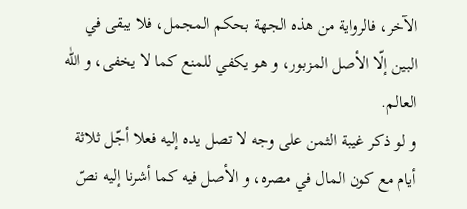الآخر، فالرواية من هذه الجهة بحكم المجمل، فلا يبقى في البين إلّا الأصل المزبور، و هو يكفي للمنع كما لا يخفى، و اللّٰه العالم.
و لو ذكر غيبة الثمن على وجه لا تصل يده إليه فعلا أجّل ثلاثة أيام مع كون المال في مصره، و الأصل فيه كما أشرنا إليه نصّ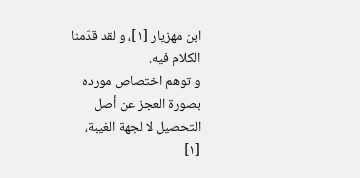ابن مهزيار [١]، و لقد قدّمنا الكلام فيه.
و توهم اختصاص مورده بصورة العجز عن أصل التحصيل لا لجهة الغيبة،
[١]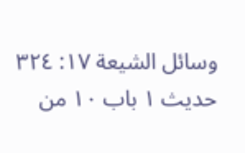وسائل الشيعة ١٧: ٣٢٤ حديث ١ باب ١٠ من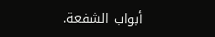أبواب الشفعة.